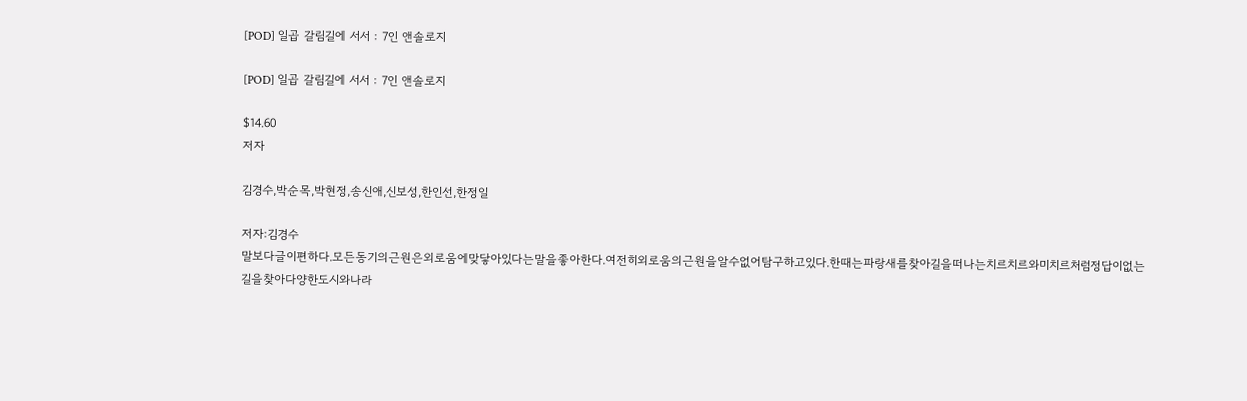[POD] 일곱 갈림길에 서서 : 7인 앤솔로지

[POD] 일곱 갈림길에 서서 : 7인 앤솔로지

$14.60
저자

김경수,박순목,박현정,송신애,신보성,한인선,한정일

저자:김경수
말보다글이편하다.모든동기의근원은외로움에맞닿아있다는말을좋아한다.여전히외로움의근원을알수없어탐구하고있다.한때는파랑새를찾아길을떠나는치르치르와미치르처럼정답이없는길을찾아다양한도시와나라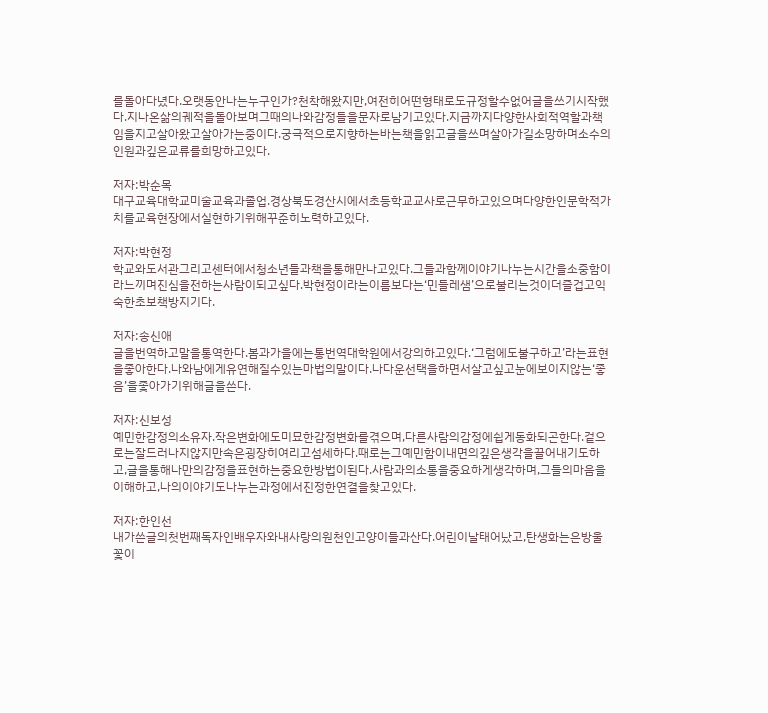를돌아다녔다.오랫동안나는누구인가?천착해왔지만,여전히어떤형태로도규정할수없어글을쓰기시작했다.지나온삶의궤적을돌아보며그때의나와감정들을문자로남기고있다.지금까지다양한사회적역할과책임을지고살아왔고살아가는중이다.궁극적으로지향하는바는책을읽고글을쓰며살아가길소망하며소수의인원과깊은교류를희망하고있다.

저자:박순목
대구교육대학교미술교육과졸업.경상북도경산시에서초등학교교사로근무하고있으며다양한인문학적가치를교육현장에서실현하기위해꾸준히노력하고있다.

저자:박현정
학교와도서관그리고센터에서청소년들과책을통해만나고있다.그들과함께이야기나누는시간을소중함이라느끼며진심을전하는사람이되고싶다.박현정이라는이름보다는‘민들레샘’으로불리는것이더즐겁고익숙한초보책방지기다.

저자:송신애
글을번역하고말을통역한다.봄과가을에는통번역대학원에서강의하고있다.‘그럼에도불구하고’라는표현을좋아한다.나와남에게유연해질수있는마법의말이다.나다운선택을하면서살고싶고눈에보이지않는‘좋음’을좇아가기위해글을쓴다.

저자:신보성
예민한감정의소유자.작은변화에도미묘한감정변화를겪으며,다른사람의감정에쉽게동화되곤한다.겉으로는잘드러나지않지만속은굉장히여리고섬세하다.때로는그예민함이내면의깊은생각을끌어내기도하고,글을통해나만의감정을표현하는중요한방법이된다.사람과의소통을중요하게생각하며,그들의마음을이해하고,나의이야기도나누는과정에서진정한연결을찾고있다.

저자:한인선
내가쓴글의첫번째독자인배우자와내사랑의원천인고양이들과산다.어린이날태어났고,탄생화는은방울꽃이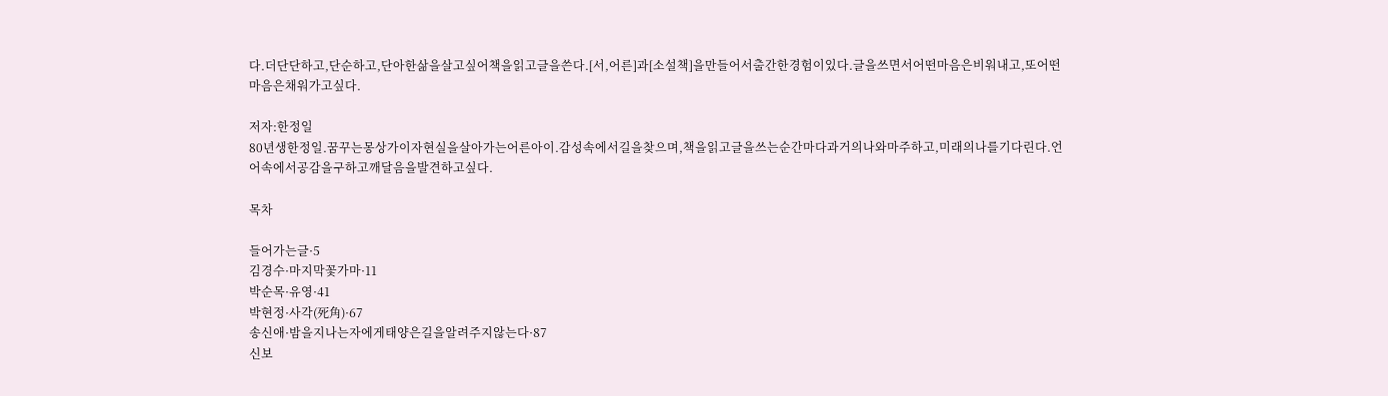다.더단단하고,단순하고,단아한삶을살고싶어책을읽고글을쓴다.[서,어른]과[소설책]을만들어서출간한경험이있다.글을쓰면서어떤마음은비워내고,또어떤마음은채워가고싶다.

저자:한정일
80년생한정일.꿈꾸는몽상가이자현실을살아가는어른아이.감성속에서길을찾으며,책을읽고글을쓰는순간마다과거의나와마주하고,미래의나를기다린다.언어속에서공감을구하고깨달음을발견하고싶다.

목차

들어가는글·5
김경수·마지막꽃가마·11
박순목·유영·41
박현정·사각(死角)·67
송신애·밤을지나는자에게태양은길을알려주지않는다·87
신보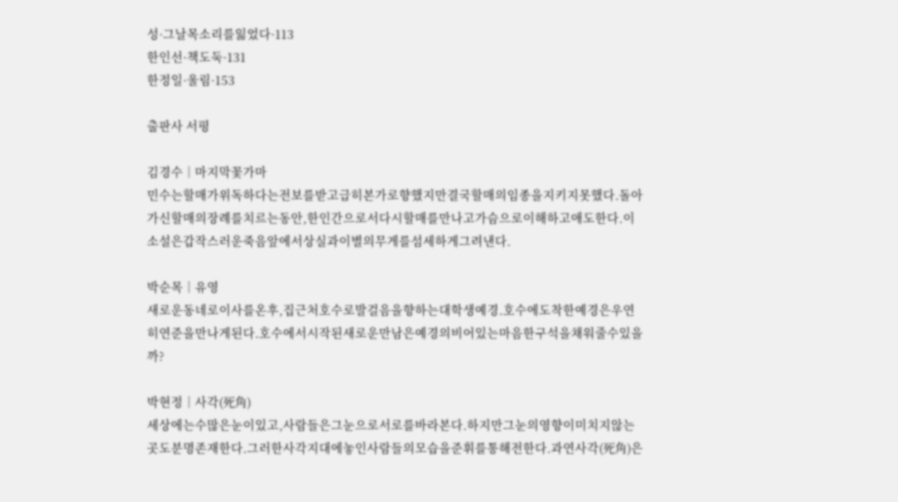성·그날목소리를잃었다·113
한인선·책도둑·131
한정일·울림·153

출판사 서평

김경수│마지막꽃가마
민수는할매가위독하다는전보를받고급히본가로향했지만결국할매의임종을지키지못했다.돌아가신할매의장례를치르는동안,한인간으로서다시할매를만나고가슴으로이해하고애도한다.이소설은갑작스러운죽음앞에서상실과이별의무게를섬세하게그려낸다.

박순목│유영
새로운동네로이사를온후,집근처호수로발걸음을향하는대학생예경.호수에도착한예경은우연히연준을만나게된다.호수에서시작된새로운만남은예경의비어있는마음한구석을채워줄수있을까?

박현정│사각(死角)
세상에는수많은눈이있고,사람들은그눈으로서로를바라본다.하지만그눈의영향이미치지않는곳도분명존재한다.그러한사각지대에놓인사람들의모습을준휘를통해전한다.과연사각(死角)은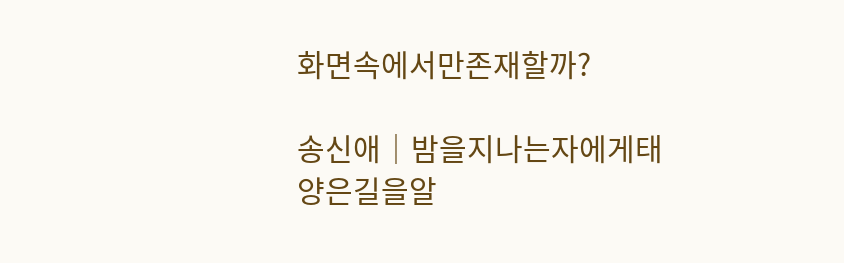화면속에서만존재할까?

송신애│밤을지나는자에게태양은길을알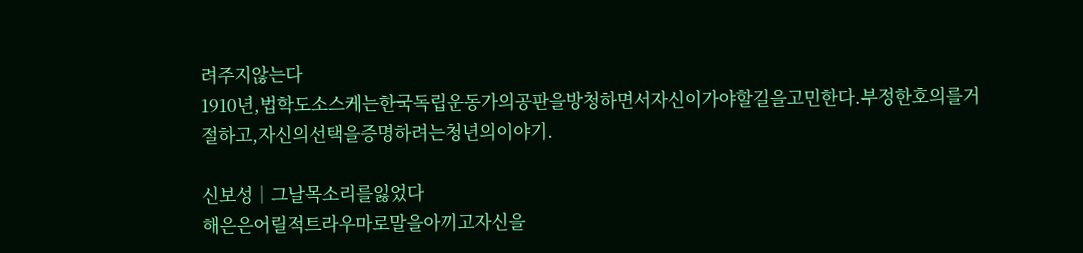려주지않는다
1910년,법학도소스케는한국독립운동가의공판을방청하면서자신이가야할길을고민한다.부정한호의를거절하고,자신의선택을증명하려는청년의이야기.

신보성│그날목소리를잃었다
해은은어릴적트라우마로말을아끼고자신을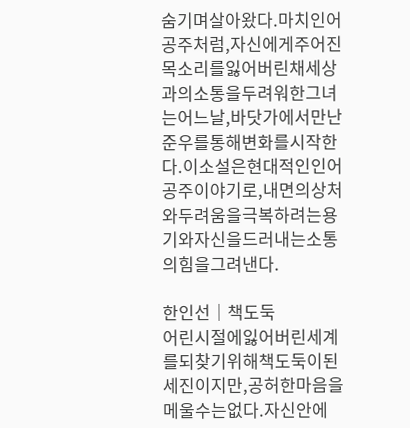숨기며살아왔다.마치인어공주처럼,자신에게주어진목소리를잃어버린채세상과의소통을두려워한그녀는어느날,바닷가에서만난준우를통해변화를시작한다.이소설은현대적인인어공주이야기로,내면의상처와두려움을극복하려는용기와자신을드러내는소통의힘을그려낸다.

한인선│책도둑
어린시절에잃어버린세계를되찾기위해책도둑이된세진이지만,공허한마음을메울수는없다.자신안에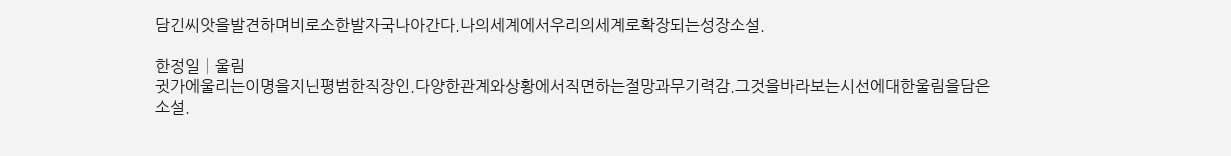담긴씨앗을발견하며비로소한발자국나아간다.나의세계에서우리의세계로확장되는성장소설.

한정일│울림
귓가에울리는이명을지닌평범한직장인.다양한관계와상황에서직면하는절망과무기력감.그것을바라보는시선에대한울림을담은소설.